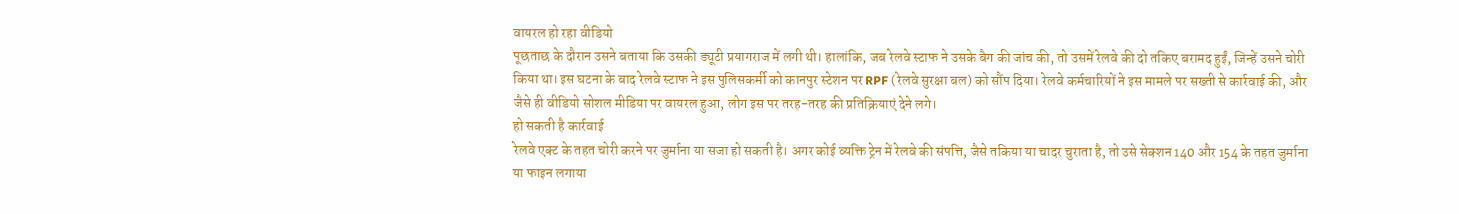वायरल हो रहा वीडियो
पूछताछ के दौरान उसने बताया कि उसकी ड्यूटी प्रयागराज में लगी थी। हालांकि, जब रेलवे स्टाफ ने उसके बैग की जांच की, तो उसमें रेलवे की दो तकिए बरामद हुईं, जिन्हें उसने चोरी किया था। इस घटना के बाद रेलवे स्टाफ ने इस पुलिसकर्मी को कानपुर स्टेशन पर RPF (रेलवे सुरक्षा बल) को सौंप दिया। रेलवे कर्मचारियों ने इस मामले पर सख्ती से कार्रवाई की, और जैसे ही वीडियो सोशल मीडिया पर वायरल हुआ, लोग इस पर तरह-तरह की प्रतिक्रियाएं देने लगे।
हो सकती है कार्रवाई
रेलवे एक्ट के तहत चोरी करने पर जुर्माना या सजा हो सकती है। अगर कोई व्यक्ति ट्रेन में रेलवे की संपत्ति, जैसे तकिया या चादर चुराता है, तो उसे सेक्शन 140 और 154 के तहत जुर्माना या फाइन लगाया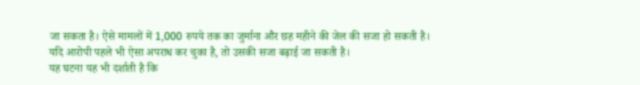जा सकता है। ऐसे मामलों में 1,000 रुपये तक का जुर्माना और छह महीने की जेल की सजा हो सकती है। यदि आरोपी पहले भी ऐसा अपराध कर चुका है, तो उसकी सजा बढ़ाई जा सकती है।
यह घटना यह भी दर्शाती है कि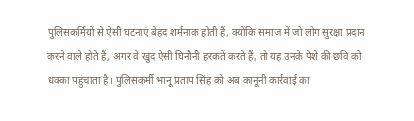पुलिसकर्मियों से ऐसी घटनाएं बेहद शर्मनाक होती हैं, क्योंकि समाज में जो लोग सुरक्षा प्रदान करने वाले होते हैं, अगर वे खुद ऐसी घिनौनी हरकतें करते हैं, तो यह उनके पेशे की छवि को धक्का पहुंचाता है। पुलिसकर्मी भानू प्रताप सिंह को अब कानूनी कार्रवाई का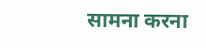सामना करना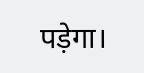पड़ेगा।